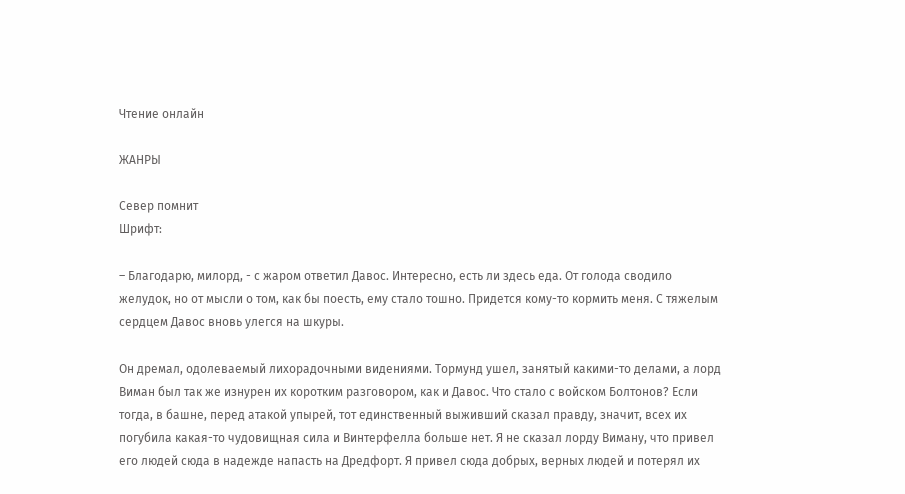Чтение онлайн

ЖАНРЫ

Север помнит
Шрифт:

– Благодарю, милорд, - с жаром ответил Давос. Интересно, есть ли здесь еда. От голода сводило желудок, но от мысли о том, как бы поесть, ему стало тошно. Придется кому-то кормить меня. С тяжелым сердцем Давос вновь улегся на шкуры.

Он дремал, одолеваемый лихорадочными видениями. Тормунд ушел, занятый какими-то делами, а лорд Виман был так же изнурен их коротким разговором, как и Давос. Что стало с войском Болтонов? Если тогда, в башне, перед атакой упырей, тот единственный выживший сказал правду, значит, всех их погубила какая-то чудовищная сила и Винтерфелла больше нет. Я не сказал лорду Виману, что привел его людей сюда в надежде напасть на Дредфорт. Я привел сюда добрых, верных людей и потерял их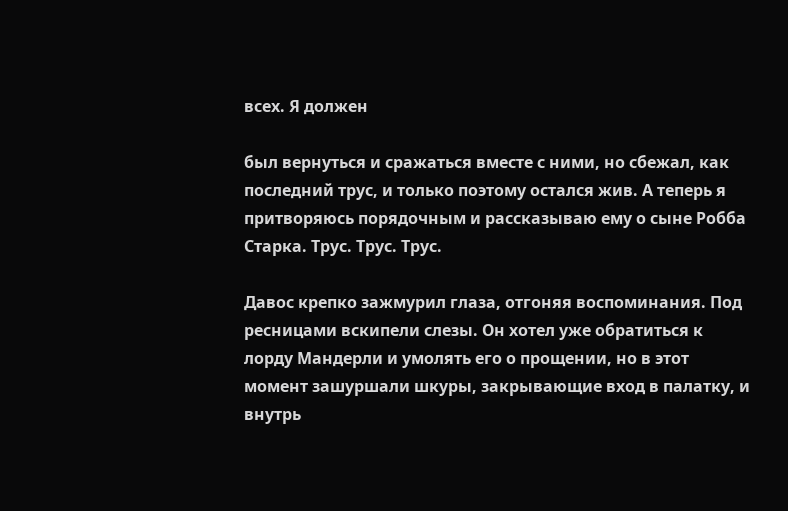всех. Я должен

был вернуться и сражаться вместе с ними, но сбежал, как последний трус, и только поэтому остался жив. А теперь я притворяюсь порядочным и рассказываю ему о сыне Робба Старка. Трус. Трус. Трус.

Давос крепко зажмурил глаза, отгоняя воспоминания. Под ресницами вскипели слезы. Он хотел уже обратиться к лорду Мандерли и умолять его о прощении, но в этот момент зашуршали шкуры, закрывающие вход в палатку, и внутрь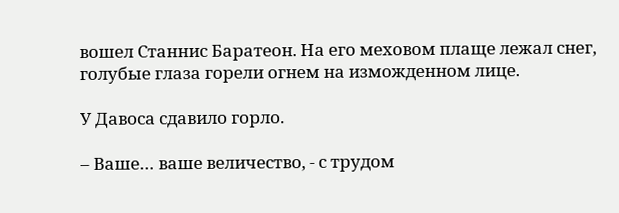вошел Станнис Баратеон. На его меховом плаще лежал снег, голубые глаза горели огнем на изможденном лице.

У Давоса сдавило горло.

– Ваше… ваше величество, - с трудом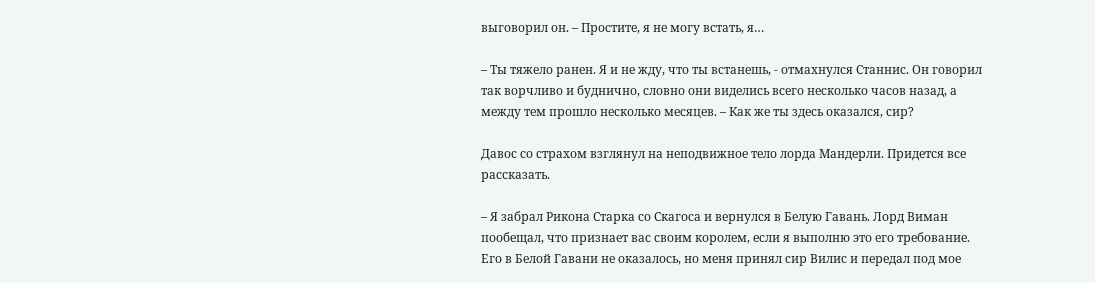выговорил он. – Простите, я не могу встать, я…

– Ты тяжело ранен. Я и не жду, что ты встанешь, - отмахнулся Станнис. Он говорил так ворчливо и буднично, словно они виделись всего несколько часов назад, а между тем прошло несколько месяцев. – Как же ты здесь оказался, сир?

Давос со страхом взглянул на неподвижное тело лорда Мандерли. Придется все рассказать.

– Я забрал Рикона Старка со Скагоса и вернулся в Белую Гавань. Лорд Виман пообещал, что признает вас своим королем, если я выполню это его требование. Его в Белой Гавани не оказалось, но меня принял сир Вилис и передал под мое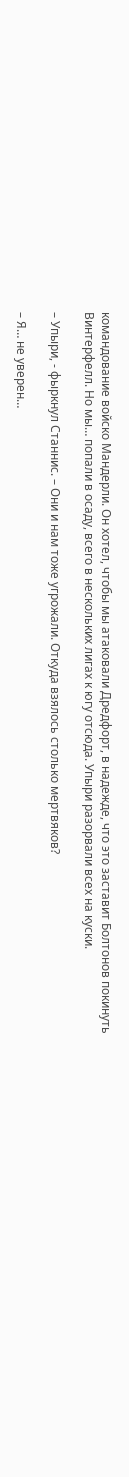командование войско Мандерли. Он хотел, чтобы мы атаковали Дредфорт, в надежде, что это заставит Болтонов покинуть Винтерфелл. Но мы… попали в осаду, всего в нескольких лигах к югу отсюда. Упыри разорвали всех на куски.

– Упыри, - фыркнул Станнис. – Они и нам тоже угрожали. Откуда взялось столько мертвяков?

– Я… не уверен…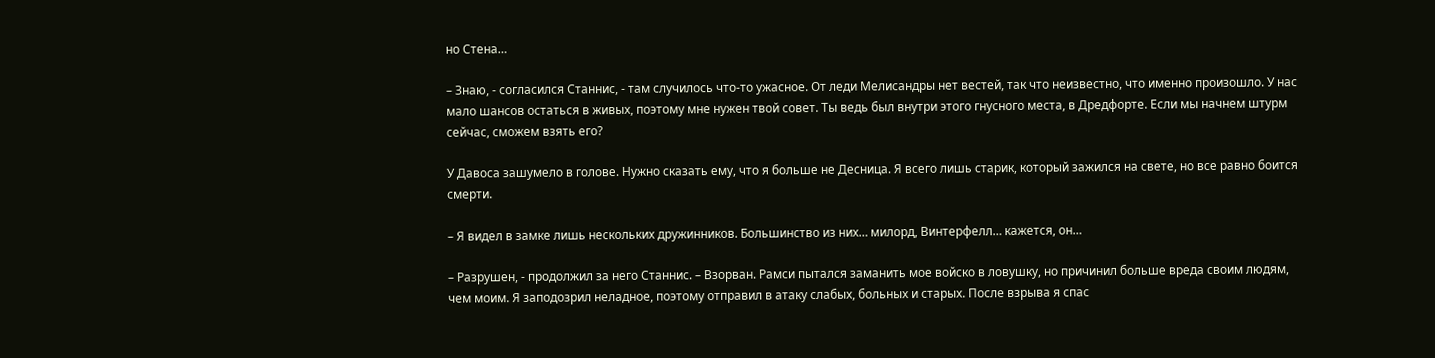но Стена…

– Знаю, - согласился Станнис, - там случилось что-то ужасное. От леди Мелисандры нет вестей, так что неизвестно, что именно произошло. У нас мало шансов остаться в живых, поэтому мне нужен твой совет. Ты ведь был внутри этого гнусного места, в Дредфорте. Если мы начнем штурм сейчас, сможем взять его?

У Давоса зашумело в голове. Нужно сказать ему, что я больше не Десница. Я всего лишь старик, который зажился на свете, но все равно боится смерти.

– Я видел в замке лишь нескольких дружинников. Большинство из них… милорд, Винтерфелл… кажется, он…

– Разрушен, - продолжил за него Станнис. – Взорван. Рамси пытался заманить мое войско в ловушку, но причинил больше вреда своим людям, чем моим. Я заподозрил неладное, поэтому отправил в атаку слабых, больных и старых. После взрыва я спас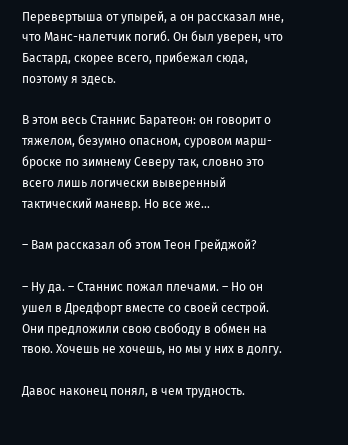Перевертыша от упырей, а он рассказал мне, что Манс-налетчик погиб. Он был уверен, что Бастард, скорее всего, прибежал сюда, поэтому я здесь.

В этом весь Станнис Баратеон: он говорит о тяжелом, безумно опасном, суровом марш-броске по зимнему Северу так, словно это всего лишь логически выверенный тактический маневр. Но все же…

– Вам рассказал об этом Теон Грейджой?

– Ну да. – Станнис пожал плечами. – Но он ушел в Дредфорт вместе со своей сестрой. Они предложили свою свободу в обмен на твою. Хочешь не хочешь, но мы у них в долгу.

Давос наконец понял, в чем трудность.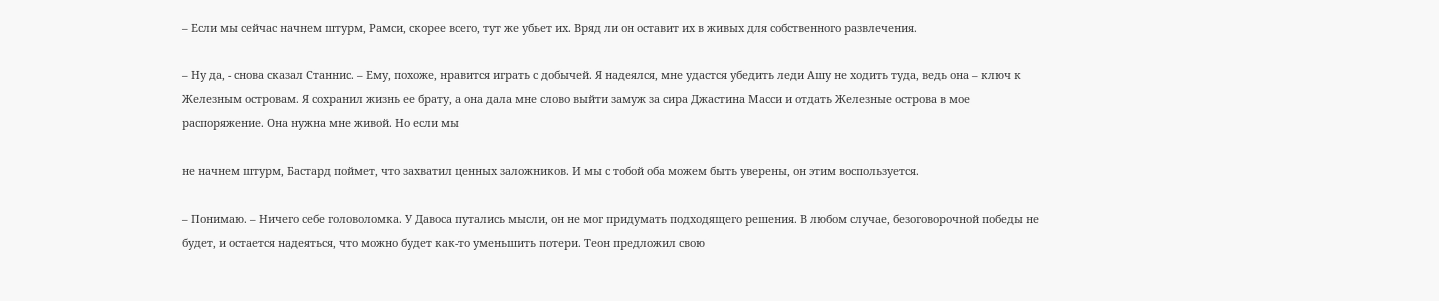– Если мы сейчас начнем штурм, Рамси, скорее всего, тут же убьет их. Вряд ли он оставит их в живых для собственного развлечения.

– Ну да, - снова сказал Станнис. – Ему, похоже, нравится играть с добычей. Я надеялся, мне удастся убедить леди Ашу не ходить туда, ведь она – ключ к Железным островам. Я сохранил жизнь ее брату, а она дала мне слово выйти замуж за сира Джастина Масси и отдать Железные острова в мое распоряжение. Она нужна мне живой. Но если мы

не начнем штурм, Бастард поймет, что захватил ценных заложников. И мы с тобой оба можем быть уверены, он этим воспользуется.

– Понимаю. – Ничего себе головоломка. У Давоса путались мысли, он не мог придумать подходящего решения. В любом случае, безоговорочной победы не будет, и остается надеяться, что можно будет как-то уменьшить потери. Теон предложил свою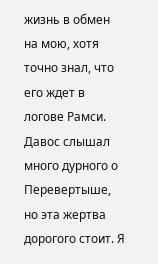жизнь в обмен на мою, хотя точно знал, что его ждет в логове Рамси. Давос слышал много дурного о Перевертыше, но эта жертва дорогого стоит. Я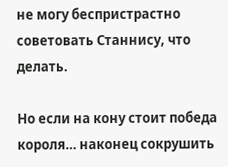не могу беспристрастно советовать Станнису, что делать.

Но если на кону стоит победа короля… наконец сокрушить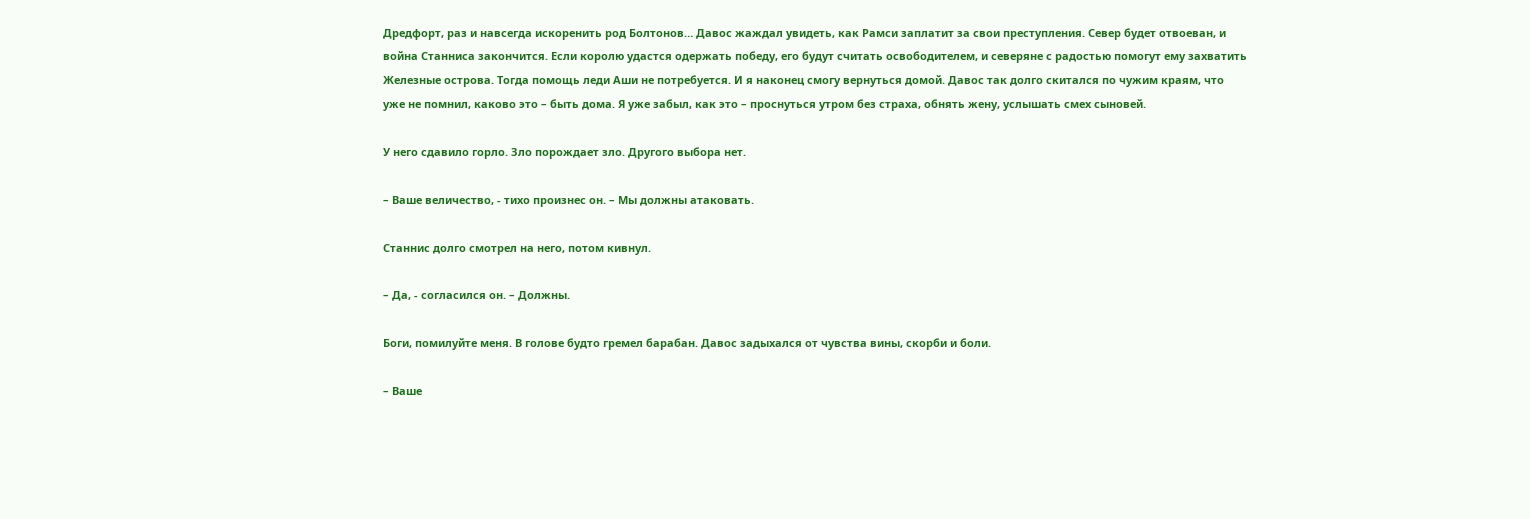Дредфорт, раз и навсегда искоренить род Болтонов… Давос жаждал увидеть, как Рамси заплатит за свои преступления. Север будет отвоеван, и война Станниса закончится. Если королю удастся одержать победу, его будут считать освободителем, и северяне с радостью помогут ему захватить Железные острова. Тогда помощь леди Аши не потребуется. И я наконец смогу вернуться домой. Давос так долго скитался по чужим краям, что уже не помнил, каково это – быть дома. Я уже забыл, как это – проснуться утром без страха, обнять жену, услышать смех сыновей.

У него сдавило горло. Зло порождает зло. Другого выбора нет.

– Ваше величество, - тихо произнес он. – Мы должны атаковать.

Станнис долго смотрел на него, потом кивнул.

– Да, - согласился он. – Должны.

Боги, помилуйте меня. В голове будто гремел барабан. Давос задыхался от чувства вины, скорби и боли.

– Ваше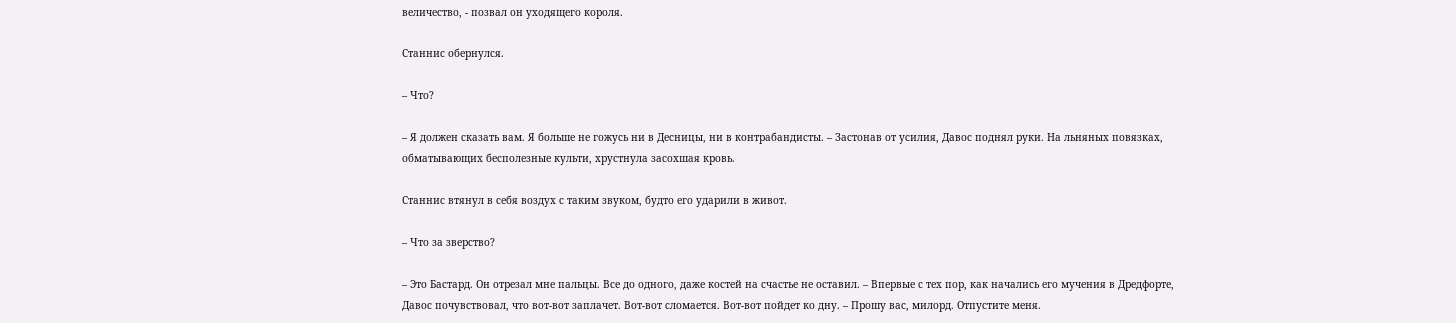величество, - позвал он уходящего короля.

Станнис обернулся.

– Что?

– Я должен сказать вам. Я больше не гожусь ни в Десницы, ни в контрабандисты. – Застонав от усилия, Давос поднял руки. На льняных повязках, обматывающих бесполезные культи, хрустнула засохшая кровь.

Станнис втянул в себя воздух с таким звуком, будто его ударили в живот.

– Что за зверство?

– Это Бастард. Он отрезал мне пальцы. Все до одного, даже костей на счастье не оставил. – Впервые с тех пор, как начались его мучения в Дредфорте, Давос почувствовал, что вот-вот заплачет. Вот-вот сломается. Вот-вот пойдет ко дну. – Прошу вас, милорд. Отпустите меня.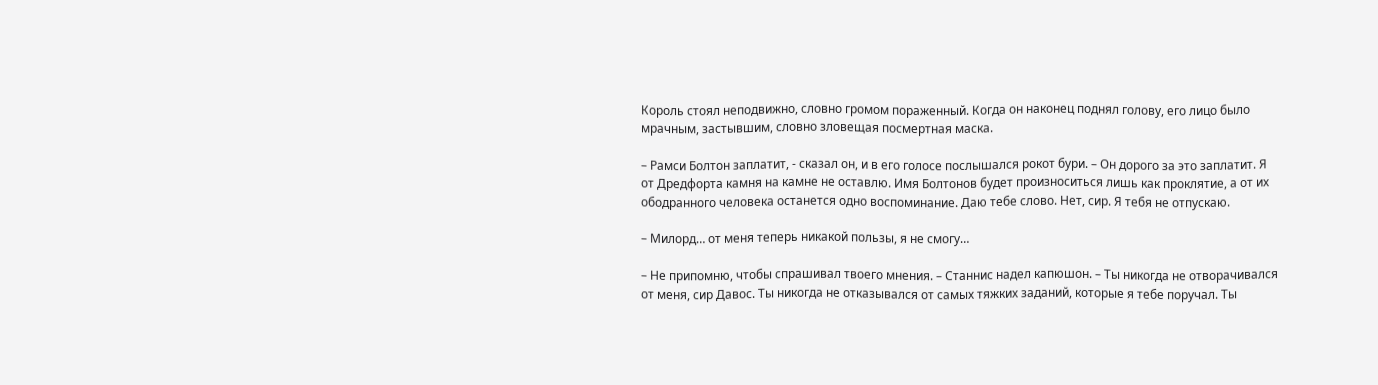Король стоял неподвижно, словно громом пораженный. Когда он наконец поднял голову, его лицо было мрачным, застывшим, словно зловещая посмертная маска.

– Рамси Болтон заплатит, - сказал он, и в его голосе послышался рокот бури. – Он дорого за это заплатит. Я от Дредфорта камня на камне не оставлю. Имя Болтонов будет произноситься лишь как проклятие, а от их ободранного человека останется одно воспоминание. Даю тебе слово. Нет, сир. Я тебя не отпускаю.

– Милорд… от меня теперь никакой пользы, я не смогу…

– Не припомню, чтобы спрашивал твоего мнения. – Станнис надел капюшон. – Ты никогда не отворачивался от меня, сир Давос. Ты никогда не отказывался от самых тяжких заданий, которые я тебе поручал. Ты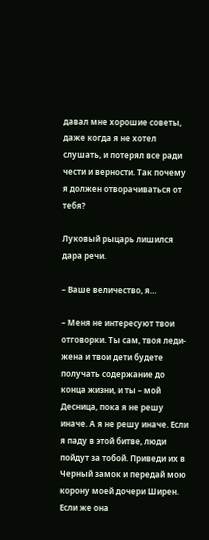давал мне хорошие советы, даже когда я не хотел слушать, и потерял все ради чести и верности. Так почему я должен отворачиваться от тебя?

Луковый рыцарь лишился дара речи.

– Ваше величество, я…

– Меня не интересуют твои отговорки. Ты сам, твоя леди-жена и твои дети будете получать содержание до конца жизни, и ты – мой Десница, пока я не решу иначе. А я не решу иначе. Если я паду в этой битве, люди пойдут за тобой. Приведи их в Черный замок и передай мою корону моей дочери Ширен. Если же она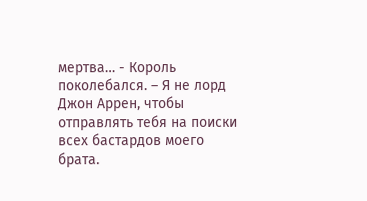мертва… - Король поколебался. – Я не лорд Джон Аррен, чтобы отправлять тебя на поиски всех бастардов моего брата.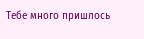Тебе много пришлось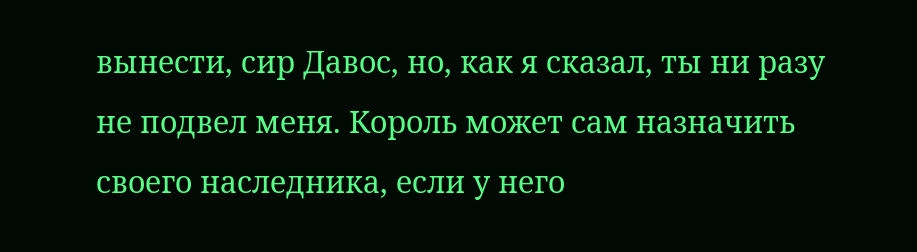вынести, сир Давос, но, как я сказал, ты ни разу не подвел меня. Король может сам назначить своего наследника, если у него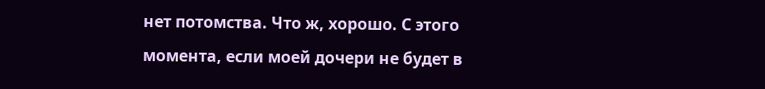нет потомства. Что ж, хорошо. С этого момента, если моей дочери не будет в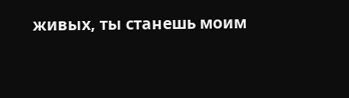живых, ты станешь моим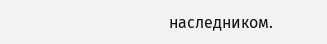наследником.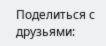Поделиться с друзьями: